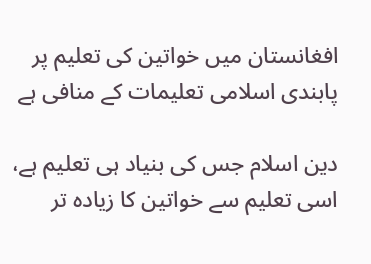افغانستان میں خواتین کی تعلیم پر پابندی اسلامی تعلیمات کے منافی ہے

دین اسلام جس کی بنیاد ہی تعلیم ہے، اسی تعلیم سے خواتین کا زیادہ تر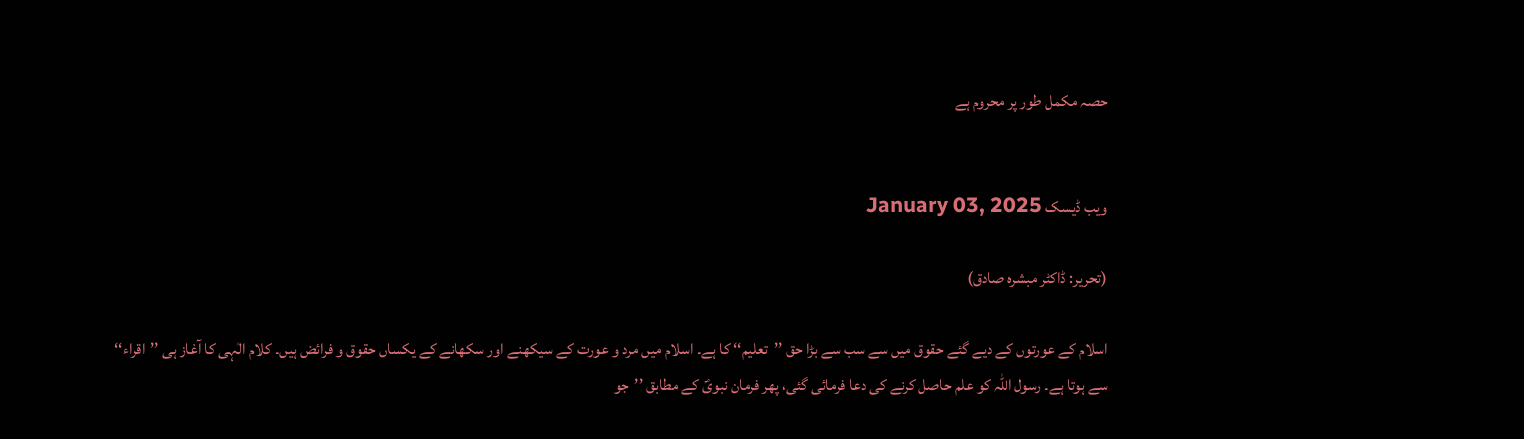حصہ مکمل طور پر محروم ہے


ویب ڈیسک January 03, 2025

(تحریر: ڈاکٹر مبشرہ صادق)

اسلام کے عورتوں کے دیے گئے حقوق میں سے سب سے بڑا حق ’’تعلیم‘‘ کا ہے۔ اسلام میں مرد و عورت کے سیکھنے اور سکھانے کے یکساں حقوق و فرائض ہیں۔ کلام الٰہی کا آغاز ہی ’’اقراء‘‘ سے ہوتا ہے۔ رسول اللہ کو علم حاصل کرنے کی دعا فرمائی گئی، پھر فرمان نبویؐ کے مطابق ’’جو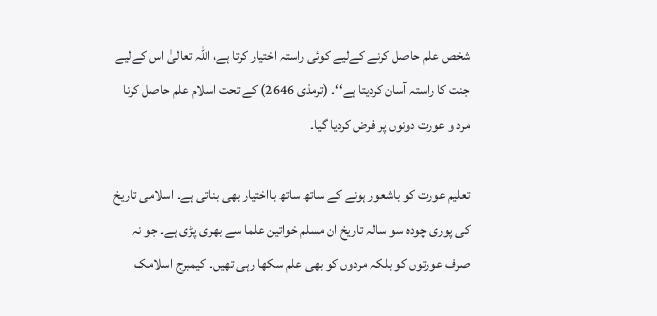شخص علم حاصل کرنے کےلیے کوئی راستہ اختیار کرتا ہے، اللہ تعالیٰ اس کےلیے جنت کا راستہ آسان کردیتا ہے‘‘۔ (ترمذی 2646) کے تحت اسلام علم حاصل کرنا مرد و عورت دونوں پر فرض کردیا گیا۔

تعلیم عورت کو باشعور ہونے کے ساتھ ساتھ بااختیار بھی بناتی ہے۔ اسلامی تاریخ کی پوری چودہ سو سالہ تاریخ ان مسلم خواتین علما سے بھری پڑی ہے۔ جو نہ صرف عورتوں کو بلکہ مردوں کو بھی علم سکھا رہی تھیں۔ کیمبرج اسلامک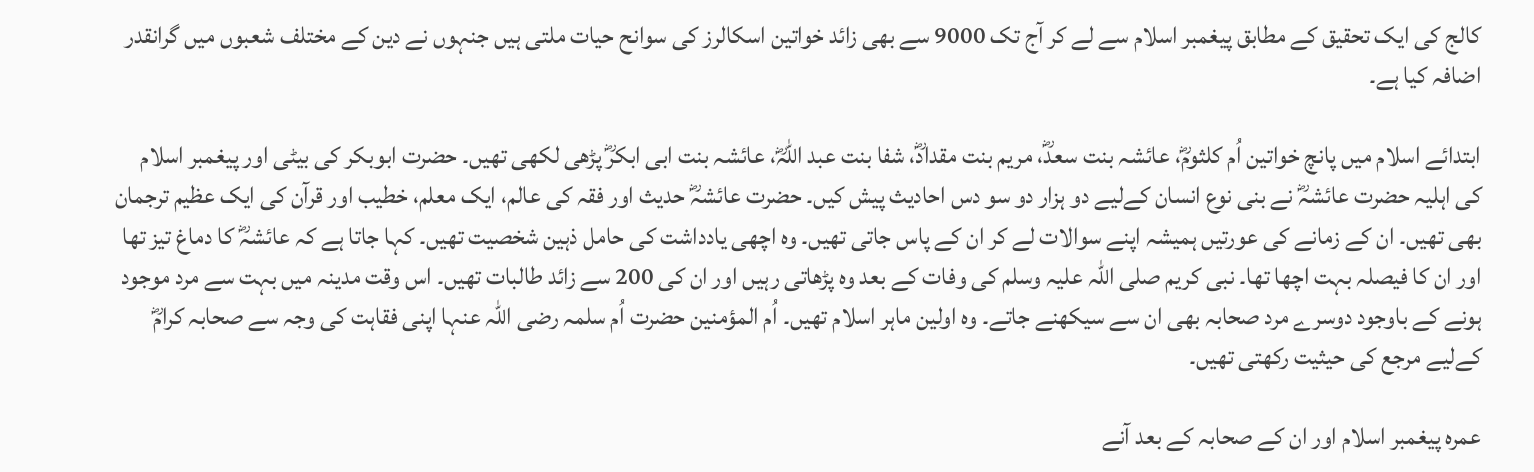کالج کی ایک تحقیق کے مطابق پیغمبر اسلام سے لے کر آج تک 9000 سے بھی زائد خواتین اسکالرز کی سوانح حیات ملتی ہیں جنہوں نے دین کے مختلف شعبوں میں گرانقدر اضافہ کیا ہے۔

ابتدائے اسلام میں پانچ خواتین اُم کلثومؓ، عائشہ بنت سعدؓ، مریم بنت مقدادؓ، شفا بنت عبد اللہؓ، عائشہ بنت ابی ابکرؓ پڑھی لکھی تھیں۔ حضرت ابوبکر کی بیٹی اور پیغمبر اسلام کی اہلیہ حضرت عائشہؓ نے بنی نوع انسان کےلیے دو ہزار دو سو دس احادیث پیش کیں۔ حضرت عائشہؓ حدیث اور فقہ کی عالم، ایک معلم، خطیب اور قرآن کی ایک عظیم ترجمان بھی تھیں۔ ان کے زمانے کی عورتیں ہمیشہ اپنے سوالات لے کر ان کے پاس جاتی تھیں۔ وہ اچھی یادداشت کی حامل ذہین شخصیت تھیں۔ کہا جاتا ہے کہ عائشہؓ کا دماغ تیز تھا اور ان کا فیصلہ بہت اچھا تھا۔ نبی کریم صلی اللہ علیہ وسلم کی وفات کے بعد وہ پڑھاتی رہیں اور ان کی 200 سے زائد طالبات تھیں۔ اس وقت مدینہ میں بہت سے مرد موجود ہونے کے باوجود دوسرے مرد صحابہ بھی ان سے سیکھنے جاتے۔ وہ اولین ماہر اسلام تھیں۔ اُم المؤمنین حضرت اُم سلمہ رضی اللہ عنہا اپنی فقاہت کی وجہ سے صحابہ کرامؓ کےلیے مرجع کی حیثیت رکھتی تھیں۔

عمرہ پیغمبر اسلام اور ان کے صحابہ کے بعد آنے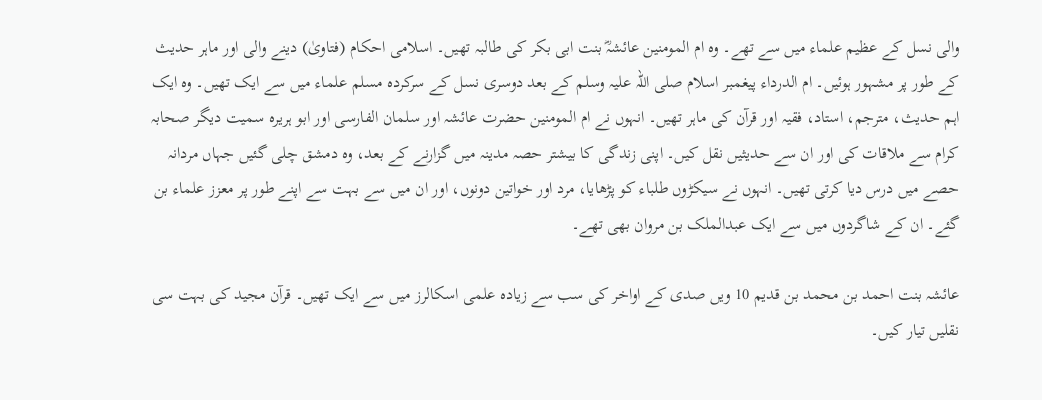والی نسل کے عظیم علماء میں سے تھے۔ وہ ام المومنین عائشہؓ بنت ابی بکر کی طالبہ تھیں۔ اسلامی احکام (فتاویٰ) دینے والی اور ماہر حدیث کے طور پر مشہور ہوئیں۔ ام الدرداء پیغمبر اسلام صلی اللہ علیہ وسلم کے بعد دوسری نسل کے سرکردہ مسلم علماء میں سے ایک تھیں۔ وہ ایک اہم حدیث، مترجم، استاد، فقیہ اور قرآن کی ماہر تھیں۔ انہوں نے ام المومنین حضرت عائشہ اور سلمان الفارسی اور ابو ہریرہ سمیت دیگر صحابہ کرام سے ملاقات کی اور ان سے حدیثیں نقل کیں۔ اپنی زندگی کا بیشتر حصہ مدینہ میں گزارنے کے بعد، وہ دمشق چلی گئیں جہاں مردانہ حصے میں درس دیا کرتی تھیں۔ انہوں نے سیکڑوں طلباء کو پڑھایا، مرد اور خواتین دونوں، اور ان میں سے بہت سے اپنے طور پر معزز علماء بن گئے۔ ان کے شاگردوں میں سے ایک عبدالملک بن مروان بھی تھے۔

عائشہ بنت احمد بن محمد بن قدیم 10 ویں صدی کے اواخر کی سب سے زیادہ علمی اسکالرز میں سے ایک تھیں۔ قرآن مجید کی بہت سی نقلیں تیار کیں۔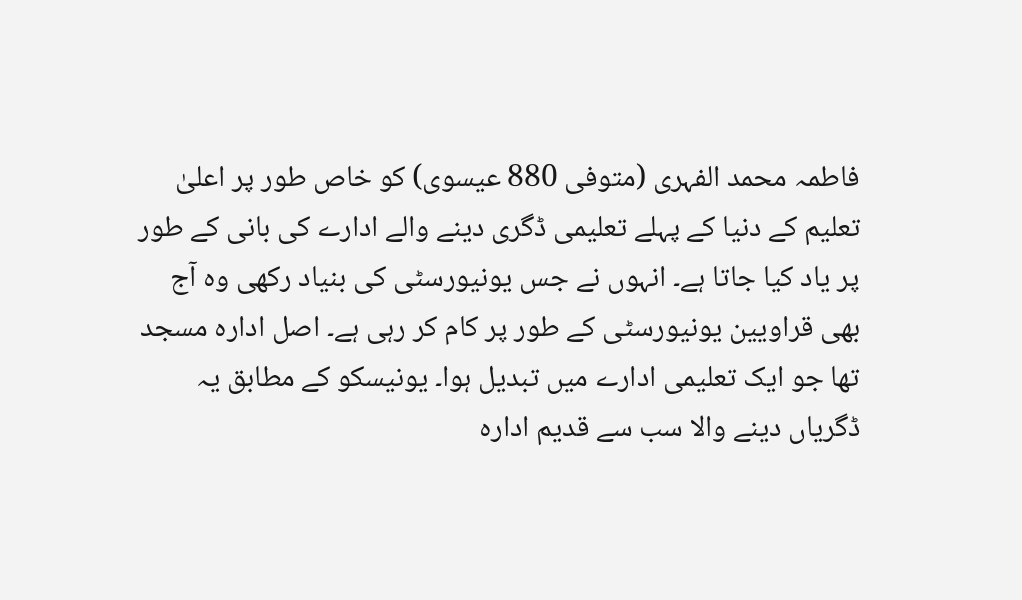فاطمہ محمد الفہری (متوفی 880 عیسوی) کو خاص طور پر اعلیٰ تعلیم کے دنیا کے پہلے تعلیمی ڈگری دینے والے ادارے کی بانی کے طور پر یاد کیا جاتا ہے۔ انہوں نے جس یونیورسٹی کی بنیاد رکھی وہ آج بھی قراویین یونیورسٹی کے طور پر کام کر رہی ہے۔ اصل ادارہ مسجد تھا جو ایک تعلیمی ادارے میں تبدیل ہوا۔ یونیسکو کے مطابق یہ ڈگریاں دینے والا سب سے قدیم ادارہ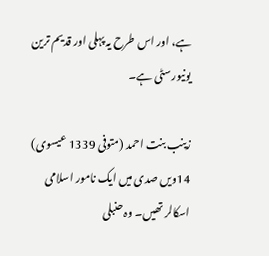ہے، اور اس طرح یہ پہلی اور قدیم ترین یونیورسٹی ہے۔

زینب بنت احمد (متوفی 1339 عیسوی) 14ویں صدی میں ایک نامور اسلامی اسکالر تھیں۔ وہ حنبلی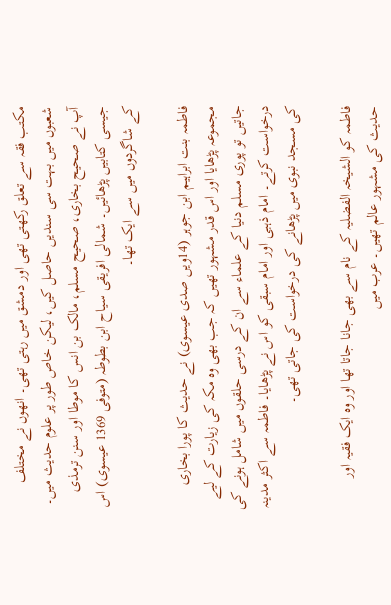مکتب فقہ سے تعلق رکھتی تھی اور دمشق میں رہتی تھی۔ انھوں نے مختلف شعبوں میں بہت سی سندیں حاصل کیں، لیکن خاص طور پر علوم حدیث میں۔ آپ نے صحیح بخاری، صحیح مسلم، مالک بن انس کا موطا اور سنن ترمذی جیسی کتابیں پڑھائیں۔ شمالی افریقی سیاح ابن بطوطہ (متوفی 1369 عیسوی) اس کے شاگردوں میں سے ایک تھا۔

فاطمہ بنت ابراہیم ابن جوہر (14ویں صدی عیسوی) نے حدیث کا پورا بخاری مجموعہ پڑھایا اور اس قدر مشہور تھیں کہ جب بھی وہ مکہ کی زیارت کے لیے جاتیں تو پوری مسلم دنیا کے علماء سے ان کے درسی حلقوں میں شامل ہونے کی درخواست کرتے۔ امام ذہبی اور امام سبقی کو اس نے پڑھایا۔ فاطمہ سے اکثر مدینہ کی مسجد نبوی میں پڑھانے کی درخواست کی جاتی تھی۔

فاطمہ کو الشیخہ الفضلیہ کے نام سے بھی جانا جاتا تھا اور وہ ایک فقیہ اور حدیث کی مشہور عالم تھیں۔ عرب میں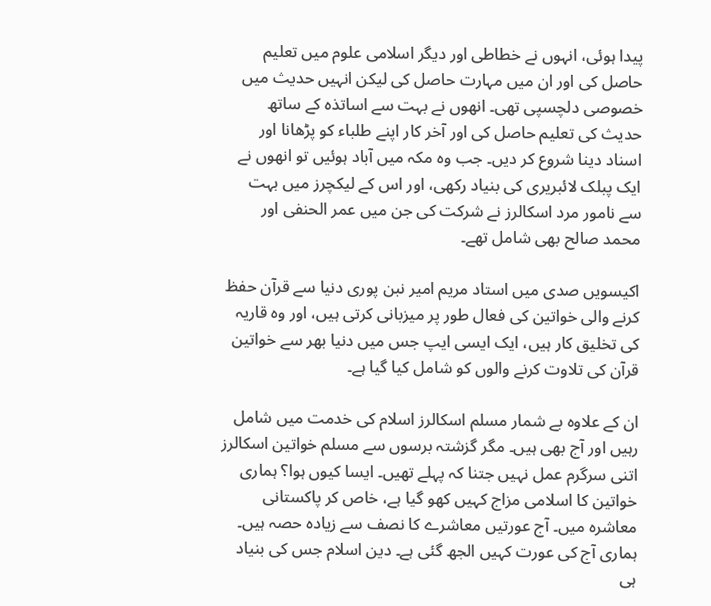پیدا ہوئی، انہوں نے خطاطی اور دیگر اسلامی علوم میں تعلیم حاصل کی اور ان میں مہارت حاصل کی لیکن انہیں حدیث میں خصوصی دلچسپی تھی۔ انھوں نے بہت سے اساتذہ کے ساتھ حدیث کی تعلیم حاصل کی اور آخر کار اپنے طلباء کو پڑھانا اور اسناد دینا شروع کر دیں۔ جب وہ مکہ میں آباد ہوئیں تو انھوں نے ایک پبلک لائبریری کی بنیاد رکھی، اور اس کے لیکچرز میں بہت سے نامور مرد اسکالرز نے شرکت کی جن میں عمر الحنفی اور محمد صالح بھی شامل تھے۔

اکیسویں صدی میں استاد مریم امیر نبن پوری دنیا سے قرآن حفظ کرنے والی خواتین کی فعال طور پر میزبانی کرتی ہیں، اور وہ قاریہ کی تخلیق کار ہیں، ایک ایسی ایپ جس میں دنیا بھر سے خواتین قرآن کی تلاوت کرنے والوں کو شامل کیا گیا ہے۔

ان کے علاوہ بے شمار مسلم اسکالرز اسلام کی خدمت میں شامل رہیں اور آج بھی ہیں۔ مگر گزشتہ برسوں سے مسلم خواتین اسکالرز اتنی سرگرم عمل نہیں جتنا کہ پہلے تھیں۔ ایسا کیوں ہوا؟ ہماری خواتین کا اسلامی مزاج کہیں کھو گیا ہے، خاص کر پاکستانی معاشرہ میں۔ آج عورتیں معاشرے کا نصف سے زیادہ حصہ ہیں۔ ہماری آج کی عورت کہیں الجھ گئی ہے۔ دین اسلام جس کی بنیاد ہی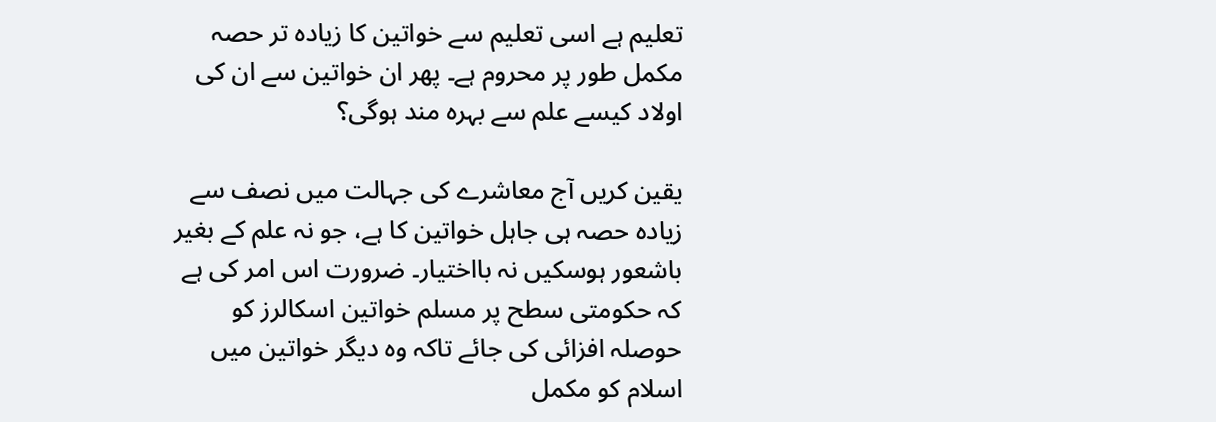تعلیم ہے اسی تعلیم سے خواتین کا زیادہ تر حصہ مکمل طور پر محروم ہے۔ پھر ان خواتین سے ان کی اولاد کیسے علم سے بہرہ مند ہوگی؟

یقین کریں آج معاشرے کی جہالت میں نصف سے زیادہ حصہ ہی جاہل خواتین کا ہے، جو نہ علم کے بغیر باشعور ہوسکیں نہ بااختیار۔ ضرورت اس امر کی ہے کہ حکومتی سطح پر مسلم خواتین اسکالرز کو حوصلہ افزائی کی جائے تاکہ وہ دیگر خواتین میں اسلام کو مکمل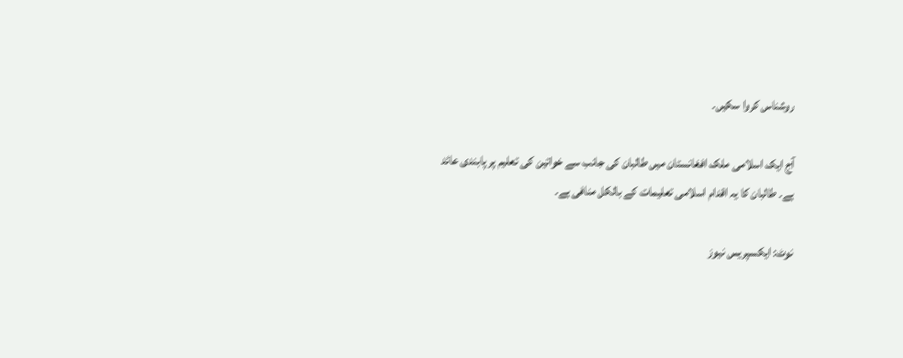روشناس کروا سکیں۔

آج ایک اسلامی ملک افغانستان میں طالبان کی جانب سے خواتین کی تعلیم پر پابندی عائد ہے۔ طالبان کا یہ اقدام اسلامی تعلیمات کے بالکل منافی ہے۔

نوٹ: ایکسپریس نیوز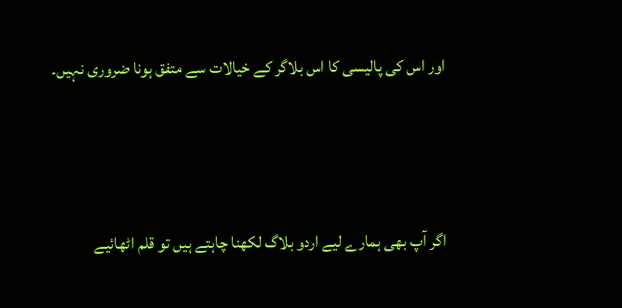اور اس کی پالیسی کا اس بلاگر کے خیالات سے متفق ہونا ضروری نہیں۔



اگر آپ بھی ہمارے لیے اردو بلاگ لکھنا چاہتے ہیں تو قلم اٹھائیے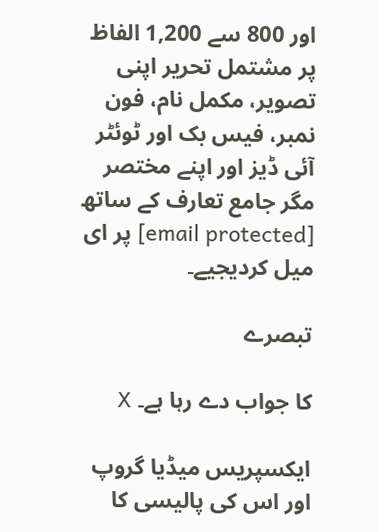اور 800 سے 1,200 الفاظ پر مشتمل تحریر اپنی تصویر، مکمل نام، فون نمبر، فیس بک اور ٹوئٹر آئی ڈیز اور اپنے مختصر مگر جامع تعارف کے ساتھ [email protected] پر ای میل کردیجیے۔

تبصرے

کا جواب دے رہا ہے۔ X

ایکسپریس میڈیا گروپ اور اس کی پالیسی کا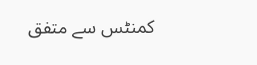کمنٹس سے متفق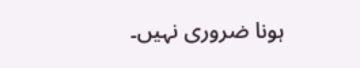ہونا ضروری نہیں۔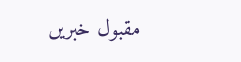مقبول خبریں